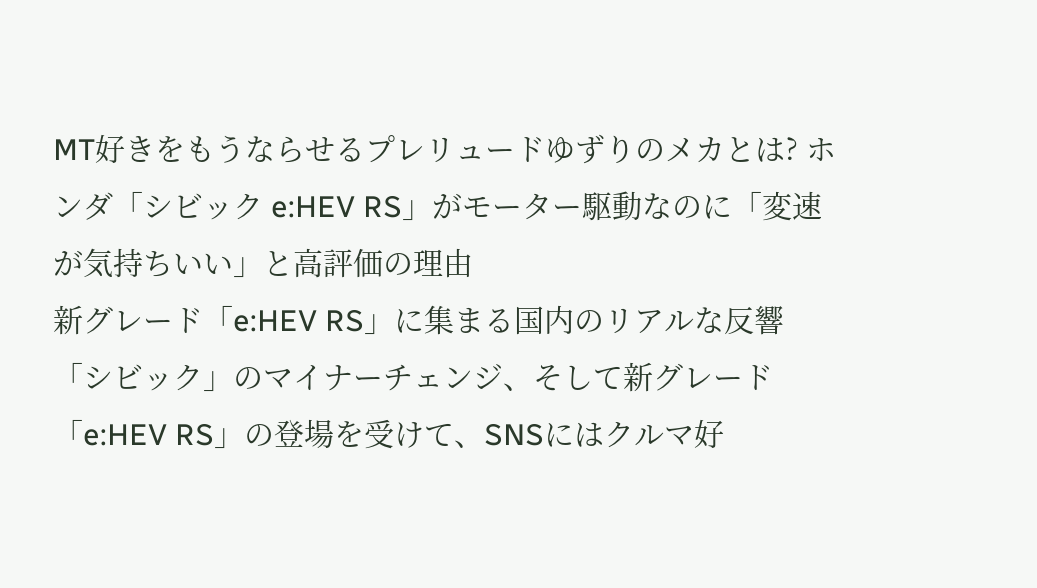MT好きをもうならせるプレリュードゆずりのメカとは? ホンダ「シビック e:HEV RS」がモーター駆動なのに「変速が気持ちいい」と高評価の理由
新グレード「e:HEV RS」に集まる国内のリアルな反響
「シビック」のマイナーチェンジ、そして新グレード「e:HEV RS」の登場を受けて、SNSにはクルマ好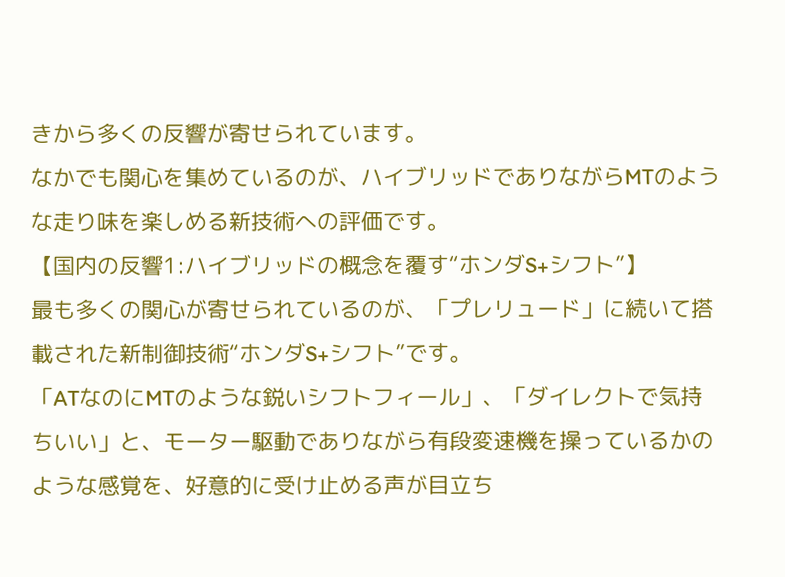きから多くの反響が寄せられています。
なかでも関心を集めているのが、ハイブリッドでありながらMTのような走り味を楽しめる新技術への評価です。
【国内の反響1:ハイブリッドの概念を覆す“ホンダS+シフト”】
最も多くの関心が寄せられているのが、「プレリュード」に続いて搭載された新制御技術“ホンダS+シフト”です。
「ATなのにMTのような鋭いシフトフィール」、「ダイレクトで気持ちいい」と、モーター駆動でありながら有段変速機を操っているかのような感覚を、好意的に受け止める声が目立ち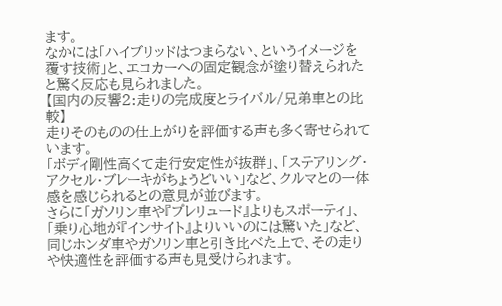ます。
なかには「ハイブリッドはつまらない、というイメージを覆す技術」と、エコカーへの固定観念が塗り替えられたと驚く反応も見られました。
【国内の反響2:走りの完成度とライバル/兄弟車との比較】
走りそのものの仕上がりを評価する声も多く寄せられています。
「ボディ剛性高くて走行安定性が抜群」、「ステアリング・アクセル・ブレーキがちょうどいい」など、クルマとの一体感を感じられるとの意見が並びます。
さらに「ガソリン車や『プレリュード』よりもスポーティ」、「乗り心地が『インサイト』よりいいのには驚いた」など、同じホンダ車やガソリン車と引き比べた上で、その走りや快適性を評価する声も見受けられます。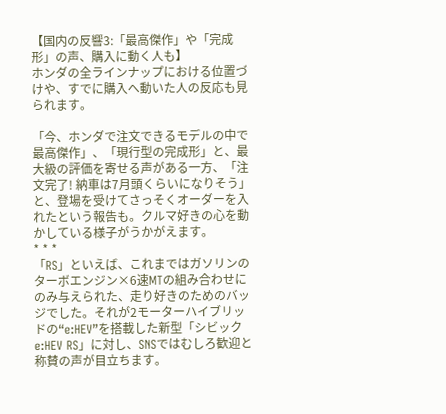【国内の反響3:「最高傑作」や「完成形」の声、購入に動く人も】
ホンダの全ラインナップにおける位置づけや、すでに購入へ動いた人の反応も見られます。

「今、ホンダで注文できるモデルの中で最高傑作」、「現行型の完成形」と、最大級の評価を寄せる声がある一方、「注文完了! 納車は7月頭くらいになりそう」と、登場を受けてさっそくオーダーを入れたという報告も。クルマ好きの心を動かしている様子がうかがえます。
* * *
「RS」といえば、これまではガソリンのターボエンジン×6速MTの組み合わせにのみ与えられた、走り好きのためのバッジでした。それが2モーターハイブリッドの“e:HEV”を搭載した新型「シビック e:HEV RS」に対し、SNSではむしろ歓迎と称賛の声が目立ちます。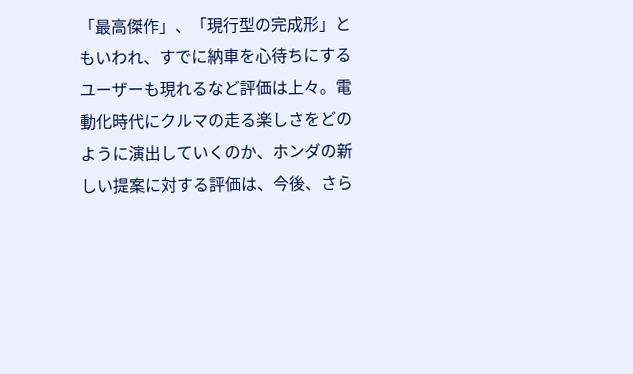「最高傑作」、「現行型の完成形」ともいわれ、すでに納車を心待ちにするユーザーも現れるなど評価は上々。電動化時代にクルマの走る楽しさをどのように演出していくのか、ホンダの新しい提案に対する評価は、今後、さら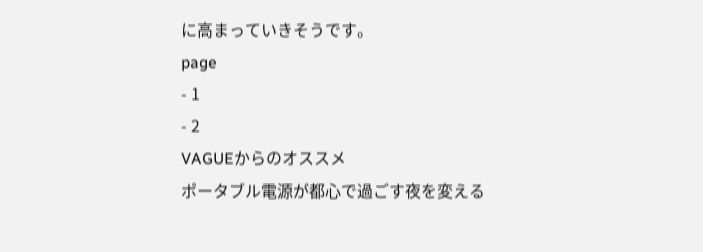に高まっていきそうです。
page
- 1
- 2
VAGUEからのオススメ
ポータブル電源が都心で過ごす夜を変える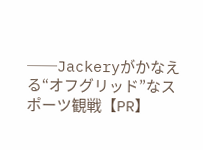──Jackeryがかなえる“オフグリッド”なスポーツ観戦【PR】